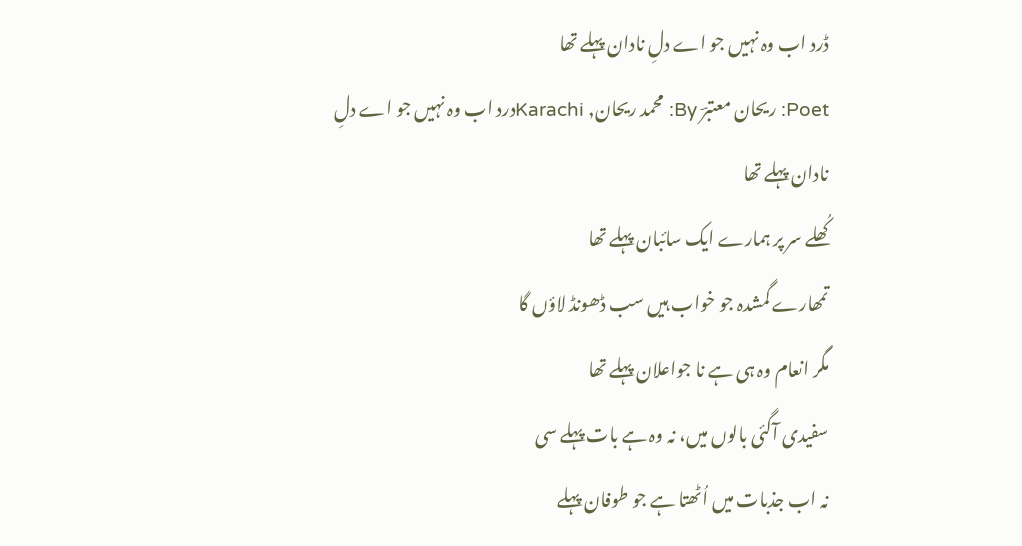ڈرد اب وہ نہیں جو اے دلِ نادان پہلے تھا
Poet: ریحان معتبرؔ By: محمد ریحان, Karachiدرد اب وہ نہیں جو اے دلِ نادان پہلے تھا
کُھلے سر پر ہمارے ایک سائبان پہلے تھا
تمھارے گمشدہ جو خواب ہیں سب ڈھونڈ لاؤں گا
مگر انعام وہ ہی ہے نا جواعلان پہلے تھا
سفیدی آگئی بالوں میں، نہ وہ ہے بات پہلے سی
نہ اب جذبات میں اُٹھتا ہے جو طوفان پہلے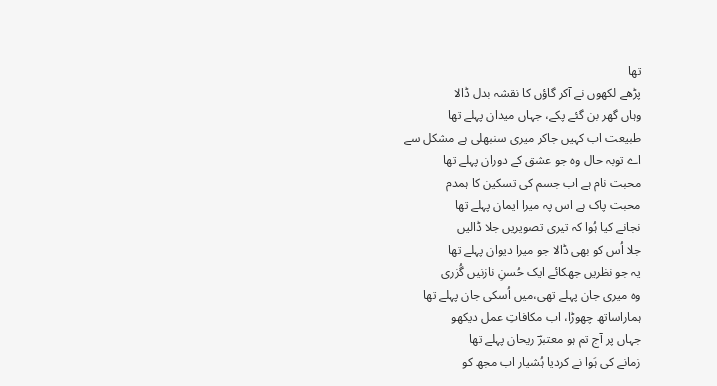تھا
پڑھے لکھوں نے آکر گاؤں کا نقشہ بدل ڈالا
وہاں گھر بن گئے پکے، جہاں میدان پہلے تھا
طبیعت اب کہیں جاکر میری سنبھلی ہے مشکل سے
اے توبہ حال وہ جو عشق کے دوران پہلے تھا
محبت نام ہے اب جسم کی تسکین کا ہمدم
محبت پاک ہے اس پہ میرا ایمان پہلے تھا
نجانے کیا ہُوا کہ تیری تصویریں جلا ڈالیں
جلا اُس کو بھی ڈالا جو میرا دیوان پہلے تھا
یہ جو نظریں جھکائے ایک حُسنِ نازنیں گُزری
وہ میری جان پہلے تھی،میں اُسکی جان پہلے تھا
ہماراساتھ چھوڑا، اب مکافاتِ عمل دیکھو
جہاں پر آج تم ہو معتبرؔ ریحان پہلے تھا
زمانے کی ہَوا نے کردیا ہُشیار اب مجھ کو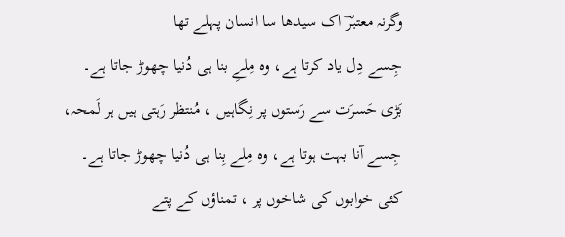وگرنہ معتبرؔ اک سیدھا سا انسان پہلے تھا
جِسے دِل یاد کرتا ہے، وہ مِلےِ بنا ہی دُنیا چھوڑ جاتا ہے۔
بَڑی حَسرَت سے رَستوں پر نِگاہیں ، مُنتظر رَہتی ہیں ہر لَمحہ،
جِسے آنا بہت ہوتا ہے، وہ مِلے بِنا ہی دُنیا چھوڑ جاتا ہے۔
کئی خوابوں کی شاخوں پر ، تمناؤں کے پتے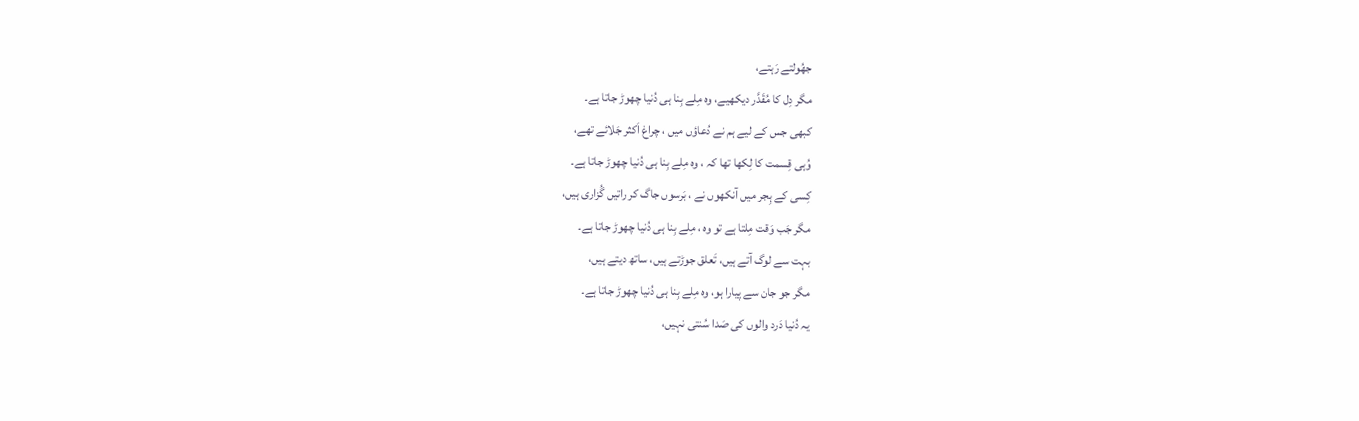جھُولتے رَہتے،
مگر دِل کا مُقَدَّر دیکھیے، وہ مِلے بِنا ہی دُنیا چھوڑ جاتا ہے۔
کبھی جس کے لیے ہم نے دُعاؤں میں ، چراغ اَکثر جَلائے تھے،
وُہی قِسمت کا لِکھا تھا کہ ، وہ مِلے بِنا ہی دُنیا چھوڑ جاتا ہے۔
کِسی کے ہِجر میں آنکھوں نے ، بَرسوں جاگ کر راتیں گُزاری ہیں،
مگر جَب وَقت مِلتا ہے تو وہ ، مِلے بِنا ہی دُنیا چھوڑ جاتا ہے۔
بہت سے لوگ آتے ہیں، تَعلق جوڑتے ہیں، ساتھ دیتے ہیں،
مگر جو جان سے پیارا ہو، وہ مِلے بِنا ہی دُنیا چھوڑ جاتا ہے۔
یہ دُنیا دَرد والوں کی صَدا سُنتی نہیں،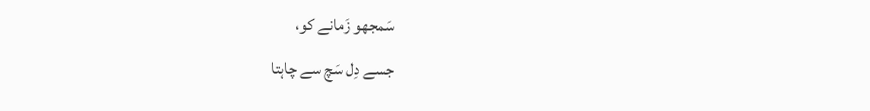سَمجھو زَمانے کو،
جسے دِل سَچ سے چاہتا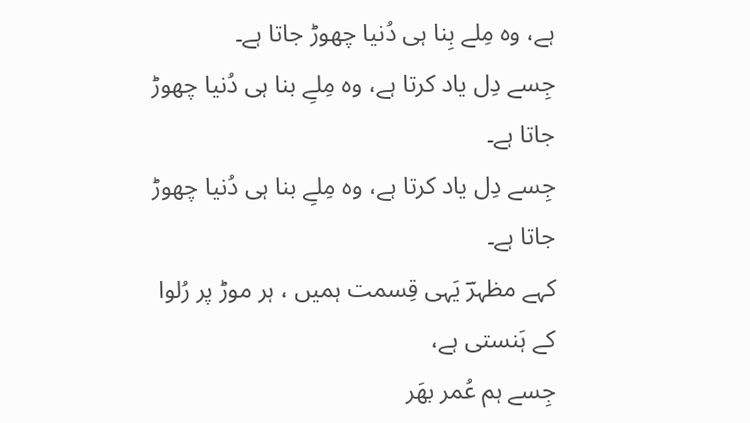ہے، وہ مِلے بِنا ہی دُنیا چھوڑ جاتا ہے۔
جِسے دِل یاد کرتا ہے، وہ مِلےِ بنا ہی دُنیا چھوڑ جاتا ہے۔
جِسے دِل یاد کرتا ہے، وہ مِلےِ بنا ہی دُنیا چھوڑ جاتا ہے۔
کہے مظہرؔ یَہی قِسمت ہمیں ، ہر موڑ پر رُلوا کے ہَنستی ہے،
جِسے ہم عُمر بھَر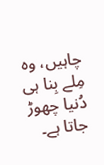چاہیں، وہ مِلے بِنا ہی دُنیا چھوڑ جاتا ہے۔